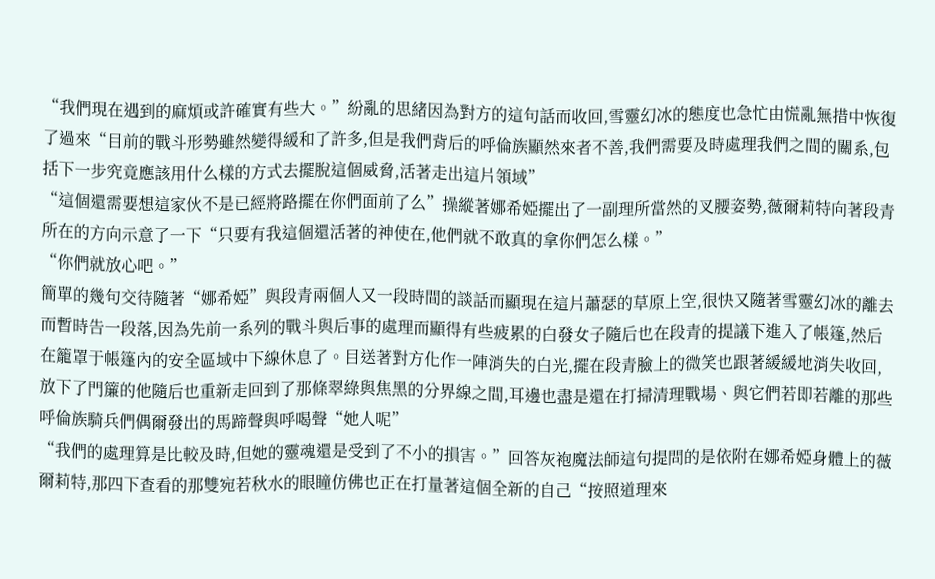“我們現在遇到的麻煩或許確實有些大。”紛亂的思緒因為對方的這句話而收回,雪靈幻冰的態度也急忙由慌亂無措中恢復了過來“目前的戰斗形勢雖然變得緩和了許多,但是我們背后的呼倫族顯然來者不善,我們需要及時處理我們之間的關系,包括下一步究竟應該用什么樣的方式去擺脫這個威脅,活著走出這片領域”
“這個還需要想這家伙不是已經將路擺在你們面前了么”操縱著娜希婭擺出了一副理所當然的叉腰姿勢,薇爾莉特向著段青所在的方向示意了一下“只要有我這個還活著的神使在,他們就不敢真的拿你們怎么樣。”
“你們就放心吧。”
簡單的幾句交待隨著“娜希婭”與段青兩個人又一段時間的談話而顯現在這片蕭瑟的草原上空,很快又隨著雪靈幻冰的離去而暫時告一段落,因為先前一系列的戰斗與后事的處理而顯得有些疲累的白發女子隨后也在段青的提議下進入了帳篷,然后在籠罩于帳篷內的安全區域中下線休息了。目送著對方化作一陣消失的白光,擺在段青臉上的微笑也跟著緩緩地消失收回,放下了門簾的他隨后也重新走回到了那條翠綠與焦黑的分界線之間,耳邊也盡是還在打掃清理戰場、與它們若即若離的那些呼倫族騎兵們偶爾發出的馬蹄聲與呼喝聲“她人呢”
“我們的處理算是比較及時,但她的靈魂還是受到了不小的損害。”回答灰袍魔法師這句提問的是依附在娜希婭身體上的薇爾莉特,那四下查看的那雙宛若秋水的眼瞳仿佛也正在打量著這個全新的自己“按照道理來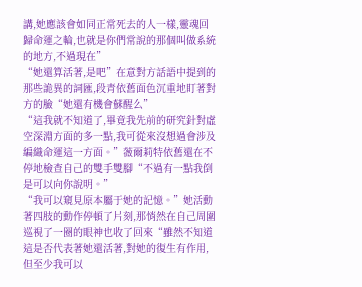講,她應該會如同正常死去的人一樣,靈魂回歸命運之輪,也就是你們常說的那個叫做系統的地方,不過現在”
“她還算活著,是吧”在意對方話語中提到的那些詭異的詞匯,段青依舊面色沉重地盯著對方的臉“她還有機會蘇醒么”
“這我就不知道了,畢竟我先前的研究針對虛空深淵方面的多一點,我可從來沒想過會涉及編織命運這一方面。”薇爾莉特依舊還在不停地檢查自己的雙手雙腳“不過有一點我倒是可以向你說明。”
“我可以窺見原本屬于她的記憶。”她活動著四肢的動作停頓了片刻,那悄然在自己周圍巡視了一圈的眼神也收了回來“雖然不知道這是否代表著她還活著,對她的復生有作用,但至少我可以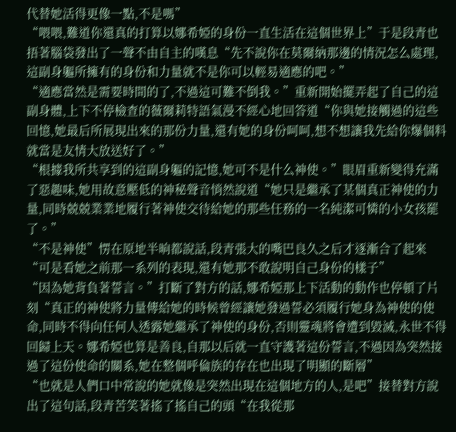代替她活得更像一點,不是嗎”
“喂喂,難道你還真的打算以娜希婭的身份一直生活在這個世界上”于是段青也捂著腦袋發出了一聲不由自主的嘆息“先不說你在莫爾納那邊的情況怎么處理,這副身軀所擁有的身份和力量就不是你可以輕易適應的吧。”
“適應當然是需要時間的了,不過這可難不倒我。”重新開始擺弄起了自己的這副身體,上下不停檢查的薇爾莉特語氣漫不經心地回答道“你與她接觸過的這些回憶,她最后所展現出來的那份力量,還有她的身份呵呵,想不想讓我先給你爆個料就當是友情大放送好了。”
“根據我所共享到的這副身軀的記憶,她可不是什么神使。”眼眉重新變得充滿了惡趣味,她用故意壓低的神秘聲音悄然說道“她只是繼承了某個真正神使的力量,同時兢兢業業地履行著神使交待給她的那些任務的一名純潔可憐的小女孩罷了。”
“不是神使”愣在原地半晌都說話,段青張大的嘴巴良久之后才逐漸合了起來“可是看她之前那一系列的表現,還有她那不敢說明自己身份的樣子”
“因為她背負著誓言。”打斷了對方的話,娜希婭那上下活動的動作也停頓了片刻“真正的神使將力量傳給她的時候曾經讓她發過誓必須履行她身為神使的使命,同時不得向任何人透露她繼承了神使的身份,否則靈魂將會遭到毀滅,永世不得回歸上天。娜希婭也算是善良,自那以后就一直守護著這份誓言,不過因為突然接過了這份使命的關系,她在整個呼倫族的存在也出現了明顯的斷層”
“也就是人們口中常說的她就像是突然出現在這個地方的人,是吧”接替對方說出了這句話,段青苦笑著搖了搖自己的頭“在我從那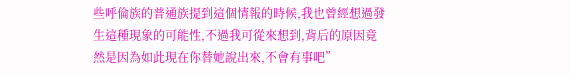些呼倫族的普通族提到這個情報的時候,我也曾經想過發生這種現象的可能性,不過我可從來想到,背后的原因竟然是因為如此現在你替她說出來,不會有事吧”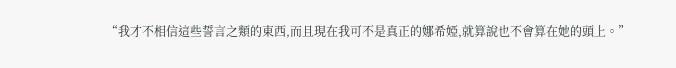“我才不相信這些誓言之類的東西,而且現在我可不是真正的娜希婭,就算說也不會算在她的頭上。”